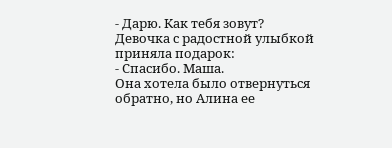- Дарю. Как тебя зовут?
Девочка с радостной улыбкой приняла подарок:
- Спасибо. Маша.
Она хотела было отвернуться обратно, но Алина ее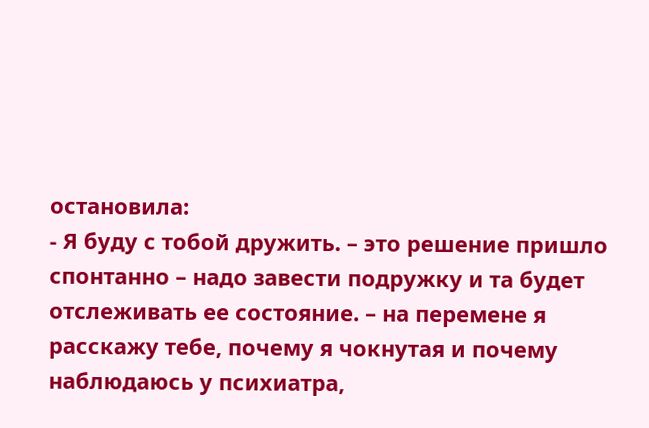остановила:
- Я буду с тобой дружить. – это решение пришло спонтанно – надо завести подружку и та будет отслеживать ее состояние. – на перемене я расскажу тебе, почему я чокнутая и почему наблюдаюсь у психиатра,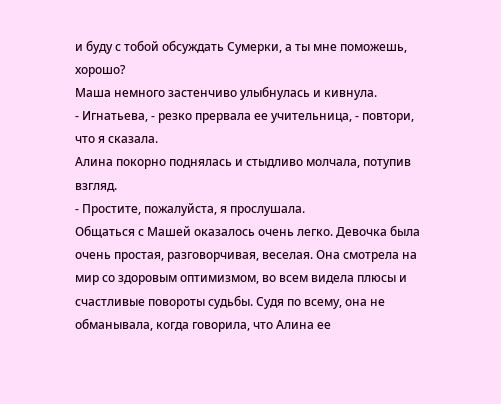и буду с тобой обсуждать Сумерки, а ты мне поможешь, хорошо?
Маша немного застенчиво улыбнулась и кивнула.
- Игнатьева, - резко прервала ее учительница, - повтори, что я сказала.
Алина покорно поднялась и стыдливо молчала, потупив взгляд.
- Простите, пожалуйста, я прослушала.
Общаться с Машей оказалось очень легко. Девочка была очень простая, разговорчивая, веселая. Она смотрела на мир со здоровым оптимизмом, во всем видела плюсы и счастливые повороты судьбы. Судя по всему, она не обманывала, когда говорила, что Алина ее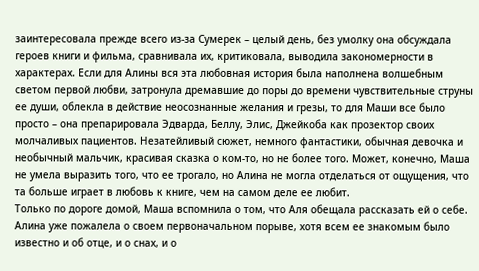заинтересовала прежде всего из-за Сумерек – целый день, без умолку она обсуждала героев книги и фильма, сравнивала их, критиковала, выводила закономерности в характерах. Если для Алины вся эта любовная история была наполнена волшебным светом первой любви, затронула дремавшие до поры до времени чувствительные струны ее души, облекла в действие неосознанные желания и грезы, то для Маши все было просто – она препарировала Эдварда, Беллу, Элис, Джейкоба как прозектор своих молчаливых пациентов. Незатейливый сюжет, немного фантастики, обычная девочка и необычный мальчик, красивая сказка о ком-то, но не более того. Может, конечно, Маша не умела выразить того, что ее трогало, но Алина не могла отделаться от ощущения, что та больше играет в любовь к книге, чем на самом деле ее любит.
Только по дороге домой, Маша вспомнила о том, что Аля обещала рассказать ей о себе. Алина уже пожалела о своем первоначальном порыве, хотя всем ее знакомым было известно и об отце, и о снах, и о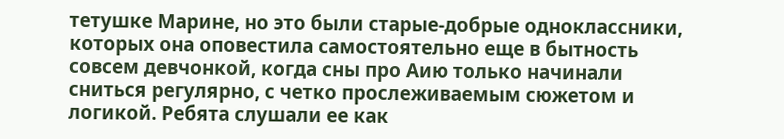тетушке Марине, но это были старые-добрые одноклассники, которых она оповестила самостоятельно еще в бытность совсем девчонкой, когда сны про Аию только начинали сниться регулярно, с четко прослеживаемым сюжетом и логикой. Ребята слушали ее как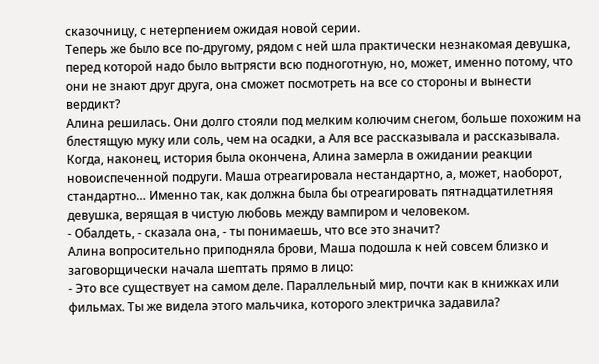сказочницу, с нетерпением ожидая новой серии.
Теперь же было все по-другому, рядом с ней шла практически незнакомая девушка, перед которой надо было вытрясти всю подноготную, но, может, именно потому, что они не знают друг друга, она сможет посмотреть на все со стороны и вынести вердикт?
Алина решилась. Они долго стояли под мелким колючим снегом, больше похожим на блестящую муку или соль, чем на осадки, а Аля все рассказывала и рассказывала. Когда, наконец, история была окончена, Алина замерла в ожидании реакции новоиспеченной подруги. Маша отреагировала нестандартно, а, может, наоборот, стандартно… Именно так, как должна была бы отреагировать пятнадцатилетняя девушка, верящая в чистую любовь между вампиром и человеком.
- Обалдеть, - сказала она, - ты понимаешь, что все это значит?
Алина вопросительно приподняла брови, Маша подошла к ней совсем близко и заговорщически начала шептать прямо в лицо:
- Это все существует на самом деле. Параллельный мир, почти как в книжках или фильмах. Ты же видела этого мальчика, которого электричка задавила?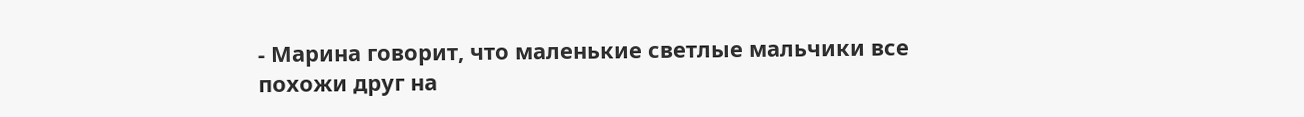- Марина говорит, что маленькие светлые мальчики все похожи друг на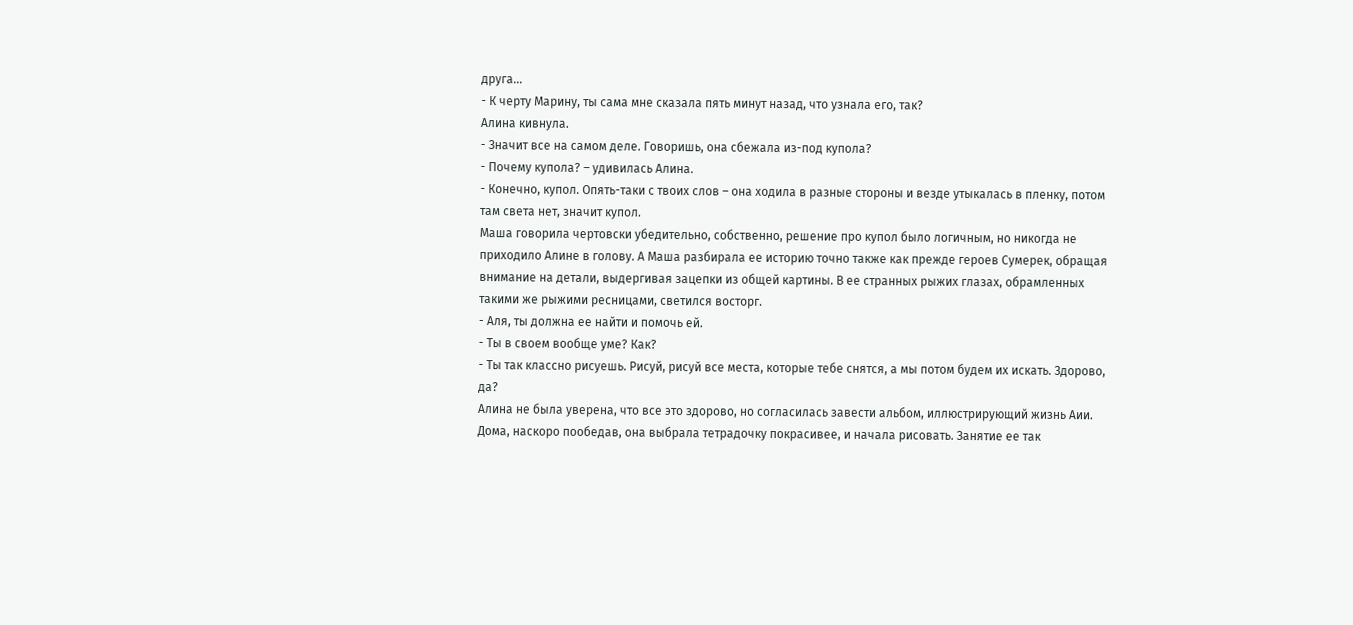друга…
- К черту Марину, ты сама мне сказала пять минут назад, что узнала его, так?
Алина кивнула.
- Значит все на самом деле. Говоришь, она сбежала из-под купола?
- Почему купола? – удивилась Алина.
- Конечно, купол. Опять-таки с твоих слов – она ходила в разные стороны и везде утыкалась в пленку, потом там света нет, значит купол.
Маша говорила чертовски убедительно, собственно, решение про купол было логичным, но никогда не приходило Алине в голову. А Маша разбирала ее историю точно также как прежде героев Сумерек, обращая внимание на детали, выдергивая зацепки из общей картины. В ее странных рыжих глазах, обрамленных такими же рыжими ресницами, светился восторг.
- Аля, ты должна ее найти и помочь ей.
- Ты в своем вообще уме? Как?
- Ты так классно рисуешь. Рисуй, рисуй все места, которые тебе снятся, а мы потом будем их искать. Здорово, да?
Алина не была уверена, что все это здорово, но согласилась завести альбом, иллюстрирующий жизнь Аии. Дома, наскоро пообедав, она выбрала тетрадочку покрасивее, и начала рисовать. Занятие ее так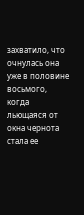захватило, что очнулась она уже в половине восьмого, когда льющаяся от окна чернота стала ее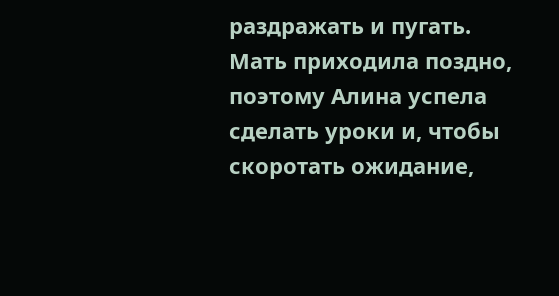раздражать и пугать. Мать приходила поздно, поэтому Алина успела сделать уроки и, чтобы скоротать ожидание,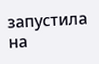запустила на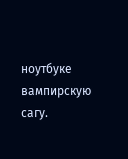ноутбуке вампирскую сагу.